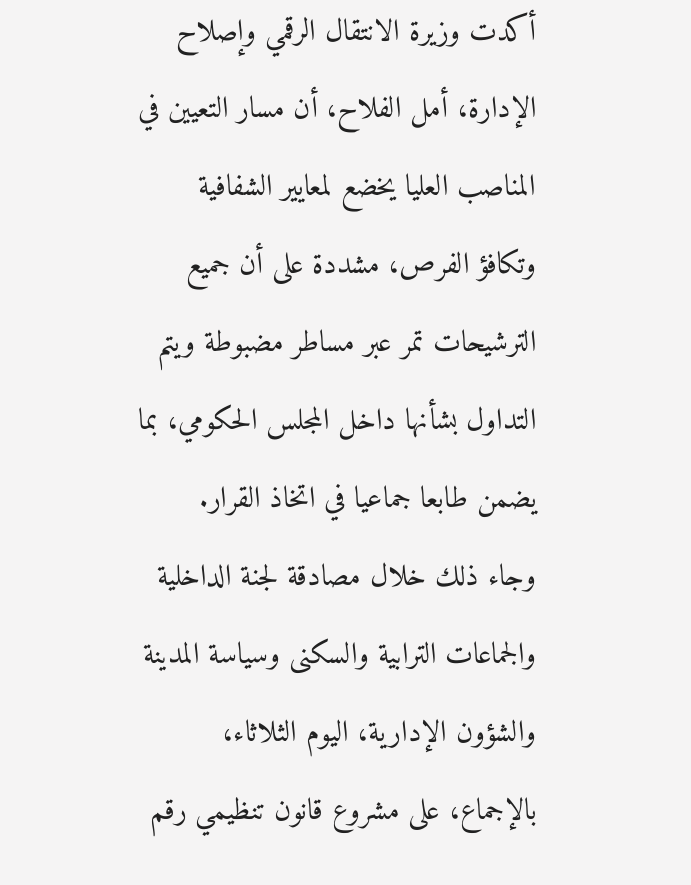أكدت وزيرة الانتقال الرقمي وإصلاح الإدارة، أمل الفلاح، أن مسار التعيين في المناصب العليا يخضع لمعايير الشفافية وتكافؤ الفرص، مشددة على أن جميع الترشيحات تمر عبر مساطر مضبوطة ويتم التداول بشأنها داخل المجلس الحكومي، بما يضمن طابعا جماعيا في اتخاذ القرار.
وجاء ذلك خلال مصادقة لجنة الداخلية والجماعات الترابية والسكنى وسياسة المدينة والشؤون الإدارية، اليوم الثلاثاء، بالإجماع، على مشروع قانون تنظيمي رقم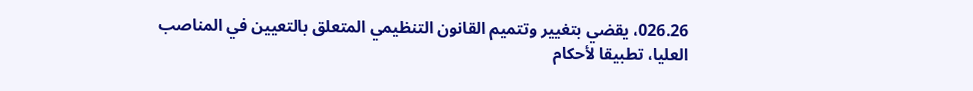026.26، يقضي بتغيير وتتميم القانون التنظيمي المتعلق بالتعيين في المناصب العليا، تطبيقا لأحكام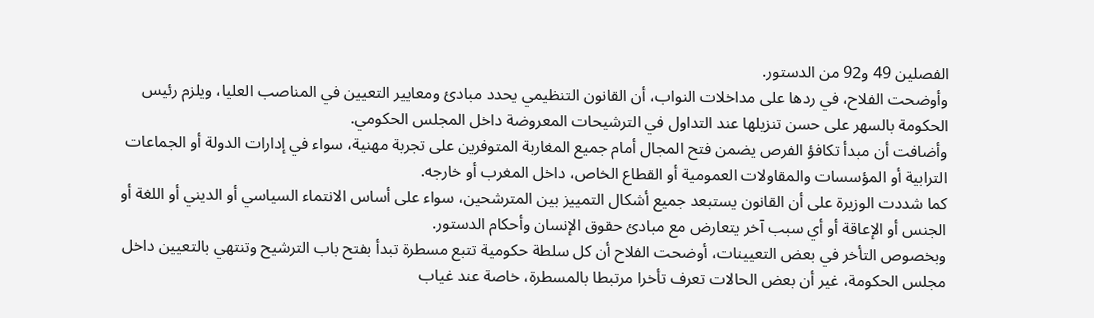الفصلين 49 و92 من الدستور.
وأوضحت الفلاح، في ردها على مداخلات النواب، أن القانون التنظيمي يحدد مبادئ ومعايير التعيين في المناصب العليا، ويلزم رئيس الحكومة بالسهر على حسن تنزيلها عند التداول في الترشيحات المعروضة داخل المجلس الحكومي.
وأضافت أن مبدأ تكافؤ الفرص يضمن فتح المجال أمام جميع المغاربة المتوفرين على تجربة مهنية، سواء في إدارات الدولة أو الجماعات الترابية أو المؤسسات والمقاولات العمومية أو القطاع الخاص، داخل المغرب أو خارجه.
كما شددت الوزيرة على أن القانون يستبعد جميع أشكال التمييز بين المترشحين، سواء على أساس الانتماء السياسي أو الديني أو اللغة أو الجنس أو الإعاقة أو أي سبب آخر يتعارض مع مبادئ حقوق الإنسان وأحكام الدستور.
وبخصوص التأخر في بعض التعيينات، أوضحت الفلاح أن كل سلطة حكومية تتبع مسطرة تبدأ بفتح باب الترشيح وتنتهي بالتعيين داخل مجلس الحكومة، غير أن بعض الحالات تعرف تأخرا مرتبطا بالمسطرة، خاصة عند غياب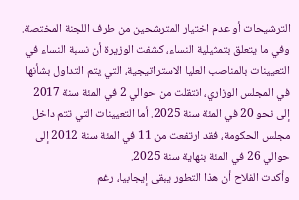الترشيحات أو عدم اختيار المترشحين من طرف اللجنة المختصة.
وفي ما يتعلق بتمثيلية النساء، كشفت الوزيرة أن نسبة النساء في التعيينات بالمناصب العليا الاستراتيجية، التي يتم التداول بشأنها في المجلس الوزاري، انتقلت من حوالي 2 في المئة سنة 2017 إلى نحو 20 في المئة سنة 2025. أما التعيينات التي تتم داخل مجلس الحكومة، فقد ارتفعت من 11 في المئة سنة 2012 إلى حوالي 26 في المئة بنهاية سنة 2025.
وأكدت الفلاح أن هذا التطور يبقى إيجابيا، رغم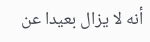أنه لا يزال بعيدا عن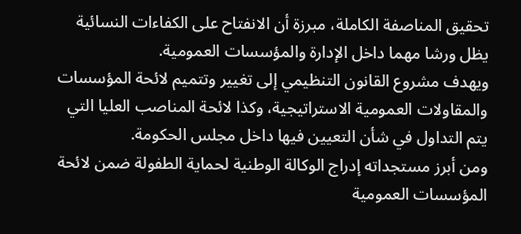تحقيق المناصفة الكاملة، مبرزة أن الانفتاح على الكفاءات النسائية يظل ورشا مهما داخل الإدارة والمؤسسات العمومية.
ويهدف مشروع القانون التنظيمي إلى تغيير وتتميم لائحة المؤسسات والمقاولات العمومية الاستراتيجية، وكذا لائحة المناصب العليا التي يتم التداول في شأن التعيين فيها داخل مجلس الحكومة.
ومن أبرز مستجداته إدراج الوكالة الوطنية لحماية الطفولة ضمن لائحة المؤسسات العمومية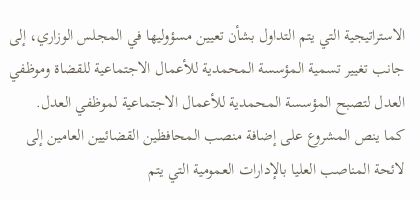الاستراتيجية التي يتم التداول بشأن تعيين مسؤوليها في المجلس الوزاري، إلى جانب تغيير تسمية المؤسسة المحمدية للأعمال الاجتماعية للقضاة وموظفي العدل لتصبح المؤسسة المحمدية للأعمال الاجتماعية لموظفي العدل.
كما ينص المشروع على إضافة منصب المحافظين القضائيين العامين إلى لائحة المناصب العليا بالإدارات العمومية التي يتم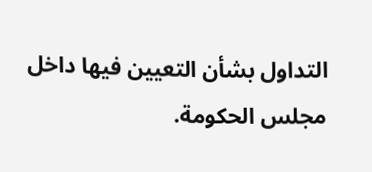التداول بشأن التعيين فيها داخل مجلس الحكومة.